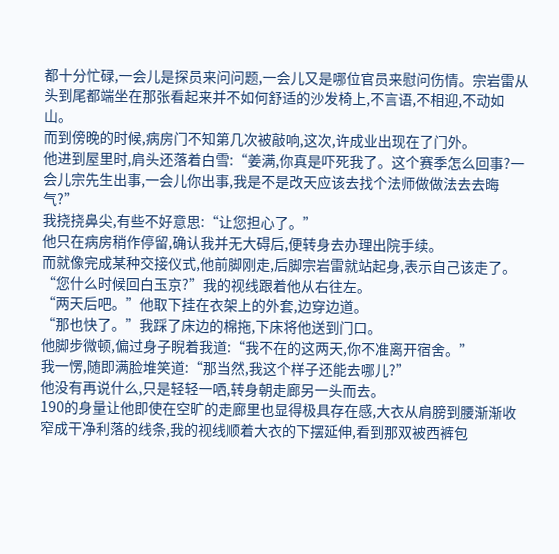都十分忙碌,一会儿是探员来问问题,一会儿又是哪位官员来慰问伤情。宗岩雷从头到尾都端坐在那张看起来并不如何舒适的沙发椅上,不言语,不相迎,不动如山。
而到傍晚的时候,病房门不知第几次被敲响,这次,许成业出现在了门外。
他进到屋里时,肩头还落着白雪:“姜满,你真是吓死我了。这个赛季怎么回事?一会儿宗先生出事,一会儿你出事,我是不是改天应该去找个法师做做法去去晦气?”
我挠挠鼻尖,有些不好意思:“让您担心了。”
他只在病房稍作停留,确认我并无大碍后,便转身去办理出院手续。
而就像完成某种交接仪式,他前脚刚走,后脚宗岩雷就站起身,表示自己该走了。
“您什么时候回白玉京?”我的视线跟着他从右往左。
“两天后吧。”他取下挂在衣架上的外套,边穿边道。
“那也快了。”我踩了床边的棉拖,下床将他送到门口。
他脚步微顿,偏过身子睨着我道:“我不在的这两天,你不准离开宿舍。”
我一愣,随即满脸堆笑道:“那当然,我这个样子还能去哪儿?”
他没有再说什么,只是轻轻一哂,转身朝走廊另一头而去。
190的身量让他即使在空旷的走廊里也显得极具存在感,大衣从肩膀到腰渐渐收窄成干净利落的线条,我的视线顺着大衣的下摆延伸,看到那双被西裤包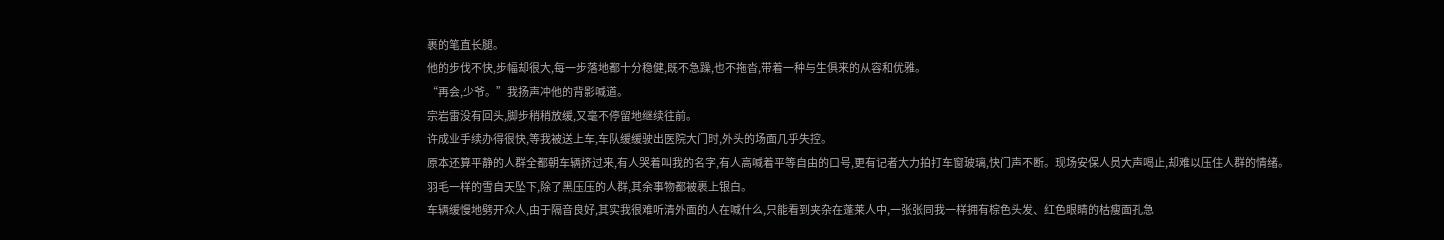裹的笔直长腿。
他的步伐不快,步幅却很大,每一步落地都十分稳健,既不急躁,也不拖沓,带着一种与生俱来的从容和优雅。
“再会,少爷。”我扬声冲他的背影喊道。
宗岩雷没有回头,脚步稍稍放缓,又毫不停留地继续往前。
许成业手续办得很快,等我被送上车,车队缓缓驶出医院大门时,外头的场面几乎失控。
原本还算平静的人群全都朝车辆挤过来,有人哭着叫我的名字,有人高喊着平等自由的口号,更有记者大力拍打车窗玻璃,快门声不断。现场安保人员大声喝止,却难以压住人群的情绪。
羽毛一样的雪自天坠下,除了黑压压的人群,其余事物都被裹上银白。
车辆缓慢地劈开众人,由于隔音良好,其实我很难听清外面的人在喊什么,只能看到夹杂在蓬莱人中,一张张同我一样拥有棕色头发、红色眼睛的枯瘦面孔急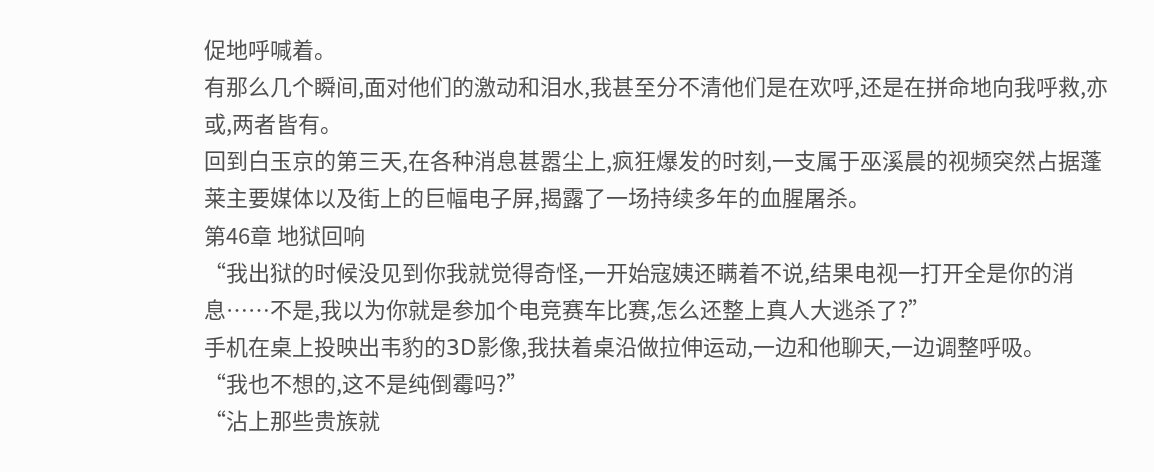促地呼喊着。
有那么几个瞬间,面对他们的激动和泪水,我甚至分不清他们是在欢呼,还是在拼命地向我呼救,亦或,两者皆有。
回到白玉京的第三天,在各种消息甚嚣尘上,疯狂爆发的时刻,一支属于巫溪晨的视频突然占据蓬莱主要媒体以及街上的巨幅电子屏,揭露了一场持续多年的血腥屠杀。
第46章 地狱回响
“我出狱的时候没见到你我就觉得奇怪,一开始寇姨还瞒着不说,结果电视一打开全是你的消息……不是,我以为你就是参加个电竞赛车比赛,怎么还整上真人大逃杀了?”
手机在桌上投映出韦豹的3D影像,我扶着桌沿做拉伸运动,一边和他聊天,一边调整呼吸。
“我也不想的,这不是纯倒霉吗?”
“沾上那些贵族就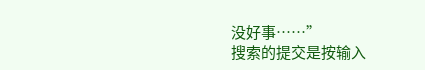没好事……”
搜索的提交是按输入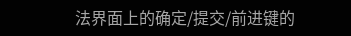法界面上的确定/提交/前进键的